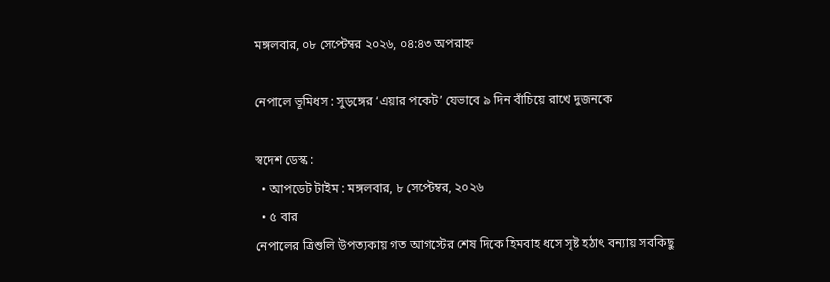মঙ্গলবার, ০৮ সেপ্টেম্বর ২০২৬, ০৪:৪৩ অপরাহ্ন

নেপালে ভূমিধস : সুড়ঙ্গের ‘এয়ার পকেট’ যেভাবে ৯ দিন বাঁচিয়ে রাখে দুজনকে

স্বদেশ ডেস্ক :
  • আপডেট টাইম : মঙ্গলবার, ৮ সেপ্টেম্বর, ২০২৬
  • ৫ বার
নেপালের ত্রিশুলি উপত্যকায় গত আগস্টের শেষ দিকে হিমবাহ ধসে সৃষ্ট হঠাৎ বন্যায় সবকিছু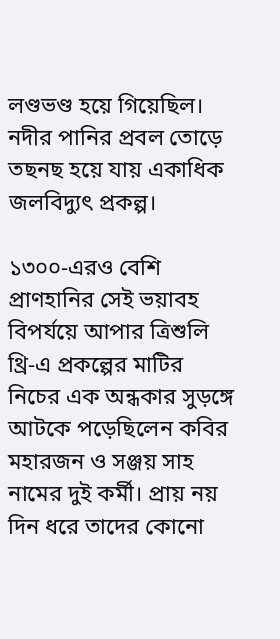লণ্ডভণ্ড হয়ে গিয়েছিল। নদীর পানির প্রবল তোড়ে তছনছ হয়ে যায় একাধিক জলবিদ্যুৎ প্রকল্প।

১৩০০-এরও বেশি প্রাণহানির সেই ভয়াবহ বিপর্যয়ে আপার ত্রিশুলি থ্রি-এ প্রকল্পের মাটির নিচের এক অন্ধকার সুড়ঙ্গে আটকে পড়েছিলেন কবির মহারজন ও সঞ্জয় সাহ নামের দুই কর্মী। প্রায় নয় দিন ধরে তাদের কোনো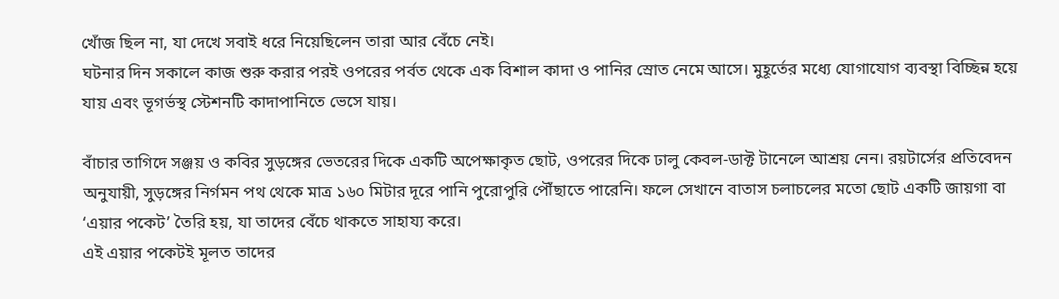খোঁজ ছিল না, যা দেখে সবাই ধরে নিয়েছিলেন তারা আর বেঁচে নেই।
ঘটনার দিন সকালে কাজ শুরু করার পরই ওপরের পর্বত থেকে এক বিশাল কাদা ও পানির স্রোত নেমে আসে। মুহূর্তের মধ্যে যোগাযোগ ব্যবস্থা বিচ্ছিন্ন হয়ে যায় এবং ভূগর্ভস্থ স্টেশনটি কাদাপানিতে ভেসে যায়।

বাঁচার তাগিদে সঞ্জয় ও কবির সুড়ঙ্গের ভেতরের দিকে একটি অপেক্ষাকৃত ছোট, ওপরের দিকে ঢালু কেবল-ডাক্ট টানেলে আশ্রয় নেন। রয়টার্সের প্রতিবেদন অনুযায়ী, সুড়ঙ্গের নির্গমন পথ থেকে মাত্র ১৬০ মিটার দূরে পানি পুরোপুরি পৌঁছাতে পারেনি। ফলে সেখানে বাতাস চলাচলের মতো ছোট একটি জায়গা বা ‘এয়ার পকেট’ তৈরি হয়, যা তাদের বেঁচে থাকতে সাহায্য করে।
এই এয়ার পকেটই মূলত তাদের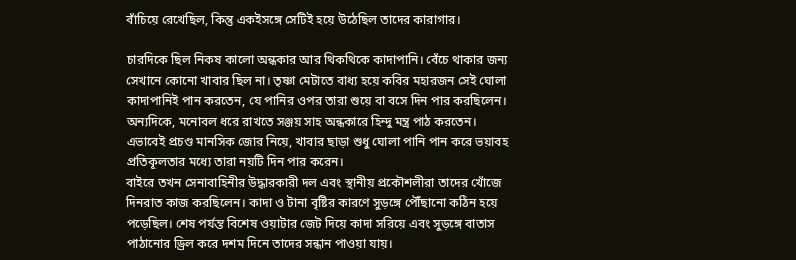বাঁচিয়ে রেখেছিল, কিন্তু একইসঙ্গে সেটিই হয়ে উঠেছিল তাদের কারাগার।

চারদিকে ছিল নিকষ কালো অন্ধকার আর থিকথিকে কাদাপানি। বেঁচে থাকার জন্য সেখানে কোনো খাবার ছিল না। তৃষ্ণা মেটাতে বাধ্য হয়ে কবির মহারজন সেই ঘোলা কাদাপানিই পান করতেন, যে পানির ওপর তারা শুয়ে বা বসে দিন পার করছিলেন। অন্যদিকে, মনোবল ধরে রাখতে সঞ্জয় সাহ অন্ধকারে হিন্দু মন্ত্র পাঠ করতেন। এভাবেই প্রচণ্ড মানসিক জোর নিয়ে, খাবার ছাড়া শুধু ঘোলা পানি পান করে ভয়াবহ প্রতিকূলতার মধ্যে তারা নয়টি দিন পার করেন।
বাইরে তখন সেনাবাহিনীর উদ্ধারকারী দল এবং স্থানীয় প্রকৌশলীরা তাদের খোঁজে দিনরাত কাজ করছিলেন। কাদা ও টানা বৃষ্টির কারণে সুড়ঙ্গে পৌঁছানো কঠিন হয়ে পড়েছিল। শেষ পর্যন্ত বিশেষ ওয়াটার জেট দিয়ে কাদা সরিয়ে এবং সুড়ঙ্গে বাতাস পাঠানোর ড্রিল করে দশম দিনে তাদের সন্ধান পাওয়া যায়।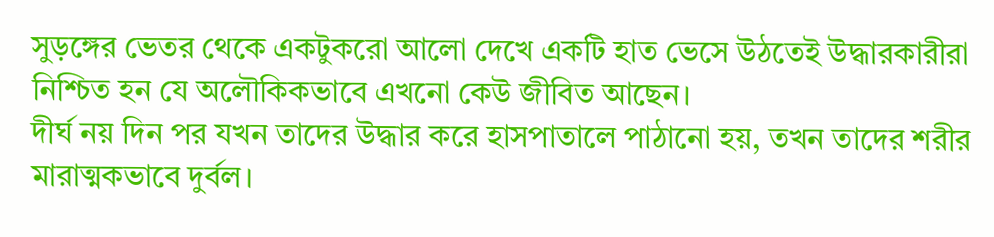সুড়ঙ্গের ভেতর থেকে একটুকরো আলো দেখে একটি হাত ভেসে উঠতেই উদ্ধারকারীরা নিশ্চিত হন যে অলৌকিকভাবে এখনো কেউ জীবিত আছেন।
দীর্ঘ নয় দিন পর যখন তাদের উদ্ধার করে হাসপাতালে পাঠানো হয়, তখন তাদের শরীর মারাত্মকভাবে দুর্বল।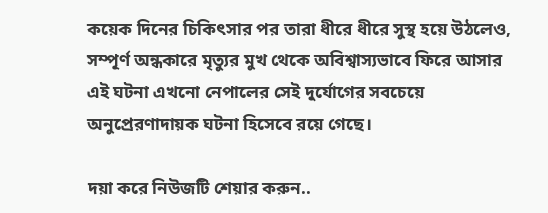কয়েক দিনের চিকিৎসার পর তারা ধীরে ধীরে সুস্থ হয়ে উঠলেও, সম্পূর্ণ অন্ধকারে মৃত্যুর মুখ থেকে অবিশ্বাস্যভাবে ফিরে আসার এই ঘটনা এখনো নেপালের সেই দুর্যোগের সবচেয়ে অনুপ্রেরণাদায়ক ঘটনা হিসেবে রয়ে গেছে।

দয়া করে নিউজটি শেয়ার করুন..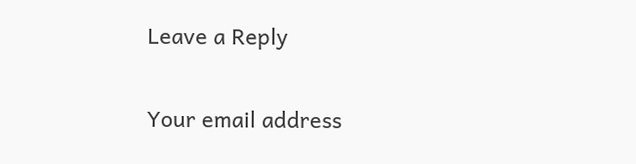Leave a Reply

Your email address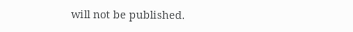will not be published.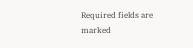Required fields are marked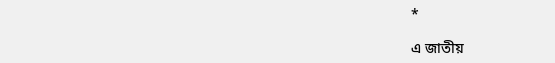*

এ জাতীয়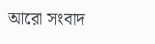আরো সংবাদ